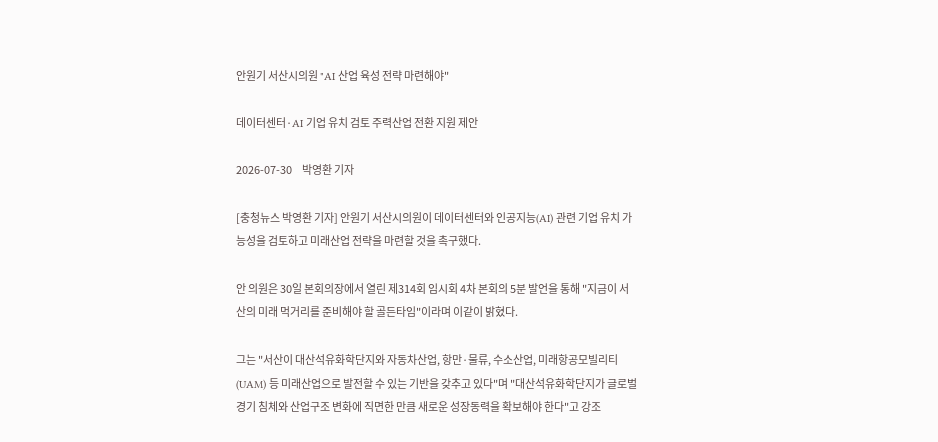안원기 서산시의원 "AI 산업 육성 전략 마련해야"

데이터센터·AI 기업 유치 검토 주력산업 전환 지원 제안

2026-07-30     박영환 기자

[충청뉴스 박영환 기자] 안원기 서산시의원이 데이터센터와 인공지능(AI) 관련 기업 유치 가능성을 검토하고 미래산업 전략을 마련할 것을 촉구했다.

안 의원은 30일 본회의장에서 열린 제314회 임시회 4차 본회의 5분 발언을 통해 "지금이 서산의 미래 먹거리를 준비해야 할 골든타임"이라며 이같이 밝혔다.

그는 "서산이 대산석유화학단지와 자동차산업, 항만·물류, 수소산업, 미래항공모빌리티(UAM) 등 미래산업으로 발전할 수 있는 기반을 갖추고 있다"며 "대산석유화학단지가 글로벌 경기 침체와 산업구조 변화에 직면한 만큼 새로운 성장동력을 확보해야 한다"고 강조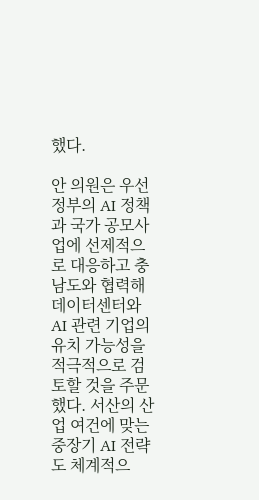했다.

안 의원은 우선 정부의 AI 정책과 국가 공모사업에 선제적으로 대응하고 충남도와 협력해 데이터센터와 AI 관련 기업의 유치 가능성을 적극적으로 검토할 것을 주문했다. 서산의 산업 여건에 맞는 중장기 AI 전략도 체계적으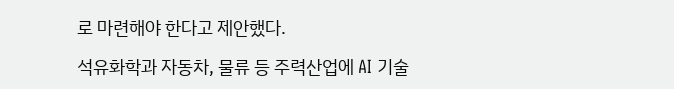로 마련해야 한다고 제안했다.

석유화학과 자동차, 물류 등 주력산업에 AI 기술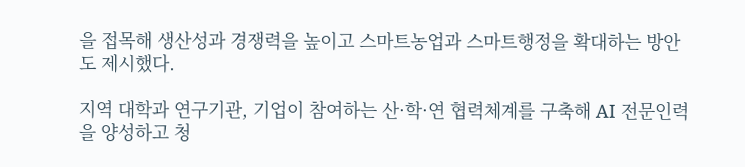을 접목해 생산성과 경쟁력을 높이고 스마트농업과 스마트행정을 확대하는 방안도 제시했다.

지역 대학과 연구기관, 기업이 참여하는 산·학·연 협력체계를 구축해 AI 전문인력을 양성하고 청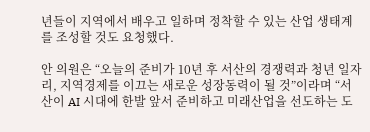년들이 지역에서 배우고 일하며 정착할 수 있는 산업 생태계를 조성할 것도 요청했다.

안 의원은 “오늘의 준비가 10년 후 서산의 경쟁력과 청년 일자리, 지역경제를 이끄는 새로운 성장동력이 될 것”이라며 “서산이 AI 시대에 한발 앞서 준비하고 미래산업을 선도하는 도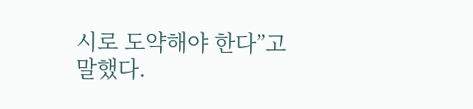시로 도약해야 한다”고 말했다.